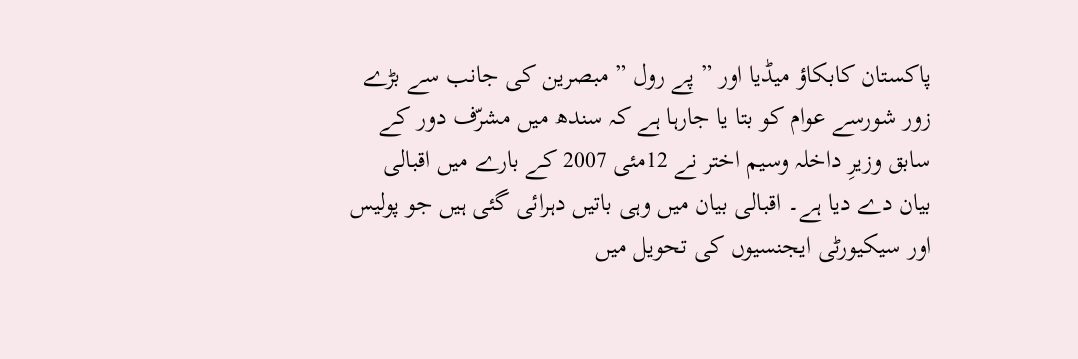پاکستان کابکاؤ میڈیا اور ” پے رول ” مبصرین کی جانب سے بڑے زور شورسے عوام کو بتا یا جارہا ہے کہ سندھ میں مشرّف دور کے سابق وزیرِ داخلہ وسیم اختر نے 12مئی 2007 کے بارے میں اقبالی بیان دے دیا ہے۔ اقبالی بیان میں وہی باتیں دہرائی گئی ہیں جو پولیس اور سیکیورٹی ایجنسیوں کی تحویل میں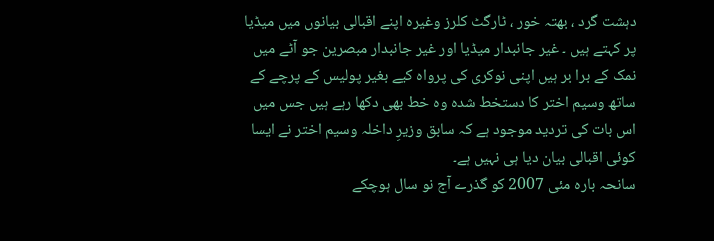دہشت گرد ، بھتہ خور ، ٹارگٹ کلرز وغیرہ اپنے اقبالی بیانوں میں میڈیا پر کہتے ہیں ۔ غیر جانبدار میڈیا اور غیر جانبدار مبصرین جو آٹے میں نمک کے برا بر ہیں اپنی نوکری کی پرواہ کیے بغیر پولیس کے پرچے کے ساتھ وسیم اختر کا دستخط شدہ وہ خط بھی دکھا رہے ہیں جس میں اس بات کی تردید موجود ہے کہ سابق وزیرِ داخلہ وسیم اختر نے ایسا کوئی اقبالی بیان دیا ہی نہیں ہے۔
سانحہ بارہ مئی 2007 کو گذرے آج نو سال ہوچکے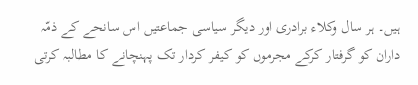ہیں۔ ہر سال وکلاء برادری اور دیگر سیاسی جماعتیں اس سانحے کے ذمّہ داران کو گرفتار کرکے مجرموں کو کیفر کردار تک پہنچانے کا مطالبہ کرتی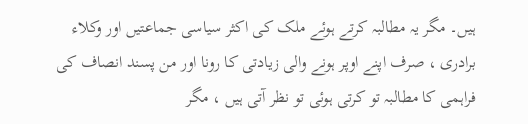ہیں۔ مگر یہ مطالبہ کرتے ہوئے ملک کی اکثر سیاسی جماعتیں اور وکلاء برادری ، صرف اپنے اوپر ہونے والی زیادتی کا رونا اور من پسند انصاف کی فراہمی کا مطالبہ تو کرتی ہوئی تو نظر آتی ہیں ، مگر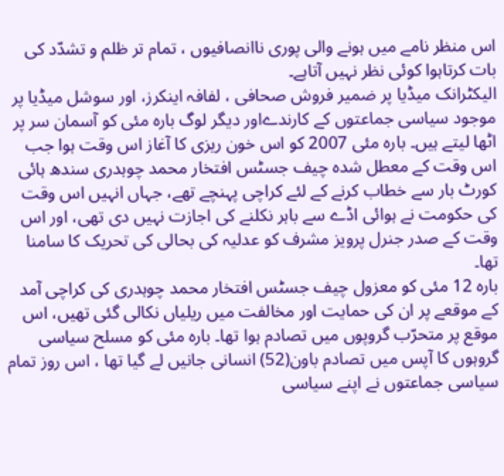اس منظر نامے میں ہونے والی پوری ناانصافیوں ، تمام تر ظلم و تشدّد کی بات کرتاہوا کوئی نظر نہیں آتاہے۔
الیکٹرانک میڈیا پر ضمیر فروش صحافی ، لفافہ اینکرز، اور سوشل میڈیا پر موجود سیاسی جماعتوں کے کارندےاور دیگر لوگ بارہ مئی کو آسمان سر پر اٹھا لیتے ہیں۔ بارہ مئی 2007 کو اس خون ریزی کا آغاز اس وقت ہوا جب اس وقت کے معطل شدہ چیف جسٹس افتخار محمد چوہدری سندھ ہائی کورٹ بار سے خطاب کرنے کے لئے کراچی پہنچے تھے، جہاں انہیں اس وقت کی حکومت نے ہوائی اڈے سے باہر نکلنے کی اجازت نہیں دی تھی، اور اس وقت کے صدر جنرل پرویز مشرف کو عدلیہ کی بحالی کی تحریک کا سامنا تھا۔
بارہ 12 مئی کو معزول چیف جسٹس افتخار محمد چوہدری کی کراچی آمد کے موقعے پر ان کی حمایت اور مخالفت میں ریلیاں نکالی گئی تھیں، اس موقع پر متحرّب گروپوں میں تصادم ہوا تھا۔ بارہ مئی کو مسلح سیاسی گروہوں کا آپس میں تصادم باون(52) انسانی جانیں لے گیا تھا ، اس روز تمام سیاسی جماعتوں نے اپنے سیاسی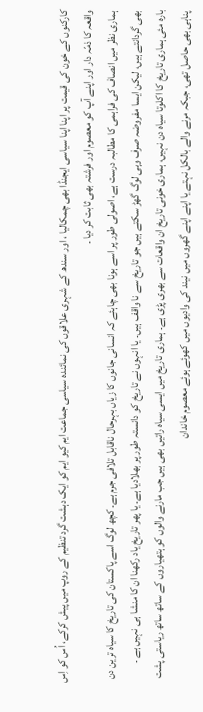کارکنوں کے خون کی قیمت پر اپنا اپنا سیاسی ایجنڈا بھی چمکالیا ، اور سندھ کے شہری علاقوں کی نمائندہ سیاسی جماعت ایم کیو ایم کو ایک دہشت گرد تنظیم کے روپ میں پیش کرکے، اُس کو اِس واقعہ کا ذمّہ دار اور اپنے آپ کو معصوم اور فرشتہ بھی ثابت کر دیا ۔
ہماری نظر میں انصاف کی فراہمی کا مطالبہ درست ہے، اصولی طور پر اسے ہونا بھی چاہئے کہ انسانی جانوں کا زیاں بہرحال ناقابل تلافی جرم ہے۔ کچھ لوگ اسے پاکستان کی تاریخ کا سیاہ ترین دن بھی گردانتے ہیں، لیکن ایسا مفروضہ صرف وہی لوگ گھڑ سکتے ہیں جو تاریخ سے نا واقف ہیں۔ یا انہوں نے تاریخ کو دانستہ طور پر بھلادیا ہے۔ یا پھر تاریخ یاد رکھنا ان کا منشا ہی نہیں ہے ۔
بارہ مئی ہماری تاریخ کا اکلوتا سیاہ دن نہیں، ہماری خونی تاریخ ان واقعات سے بھری پڑی ہے۔ ہماری تاریخ میں ایسی سیاہ راتیں بھی ہیں جب مارنے والوں کو ہتھیاروں کے ساتھ ساتھ ریاستی پشت پناہی بھی حاصل تھی، جبکہ مرنے والے بالکل نہتے یا اپنے اپنے گھروں میں نیند کی وادیوں میں کھوئے ہوئے معصوم خاندان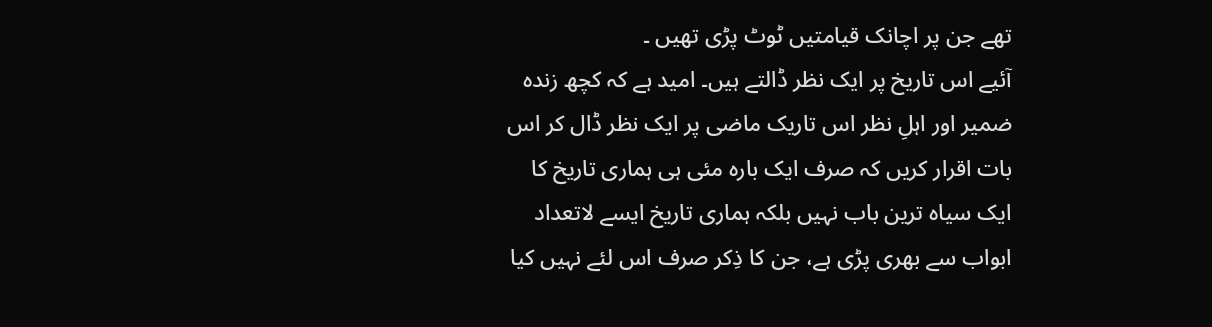تھے جن پر اچانک قیامتیں ٹوٹ پڑی تھیں ۔
آئیے اس تاریخ پر ایک نظر ڈالتے ہیں۔ امید ہے کہ کچھ زندہ ضمیر اور اہلِ نظر اس تاریک ماضی پر ایک نظر ڈال کر اس بات اقرار کریں کہ صرف ایک بارہ مئی ہی ہماری تاریخ کا ایک سیاہ ترین باب نہیں بلکہ ہماری تاریخ ایسے لاتعداد ابواب سے بھری پڑی ہے، جن کا ذِکر صرف اس لئے نہیں کیا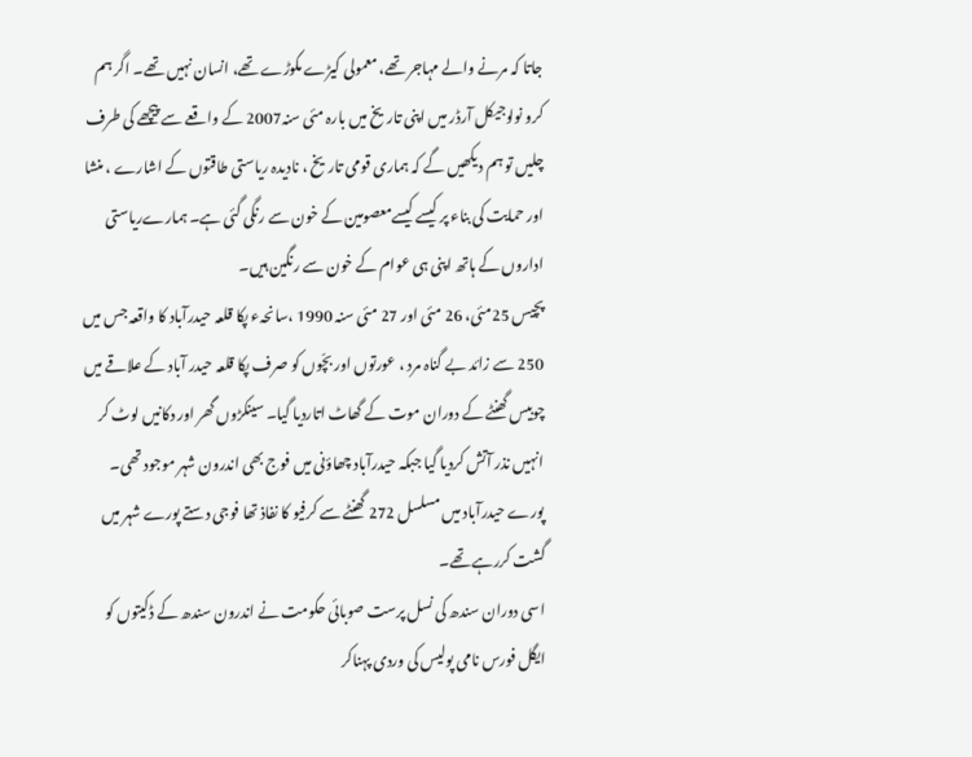جاتا کہ مرنے والے مہاجر تھے، معمولی کیڑے مکوڑے تھے، انسان نہیں تھے۔ اگر ہم کرو نولوجیکل آرڈر میں اپنی تاریخ میں بارہ مئی سنہ2007 کے واقعے سے پیچھے کی طرف چلیں تو ہم دیکھیں گے کہ ہماری قومی تاریخ ، نادیدہ ریاستی طاقتوں کے اشارے ، منشا اور حمایت کی بناء پر کیسے کیسےمعصومین کے خون سے رنگی گئی ہے۔ ہمارےریاستی اداروں کے ہاتھ اپنی ہی عوام کے خون سے رنگین ہیں۔
پچیس 25مئی، 26 مئی اور 27 مئی سنہ 1990 ،سانحہء پکا قلعہ حیدرآباد کا واقعہ جس میں 250 سے زائد بے گناہ مرد ، عورتوں اور بچّوں کو صرف پکا قلعہ حیدر آباد کے علاقے میں چوبیس گھنٹے کے دوران موت کے گھاٹ اتاردیا گیا۔ سینکڑوں گھر اور دکانیں لوٹ کر انہیں نذر آتش کردیا گیا جبکہ حیدرآباد چھاؤنی میں فوج بھی اندرون شہر موجود تھی۔ پورے حیدرآباد میں مسلسل 272 گھنٹے سے کرفیو کا نفاذ تھا فوجی دستے پورے شہر میں گشت کررہے تھے۔
اسی دوران سندھ کی نسل پرست صوبائی حکومت نے اندرون سندھ کے ڈکیتوں کو ایگل فورس نامی پولیس کی وردی پہناکر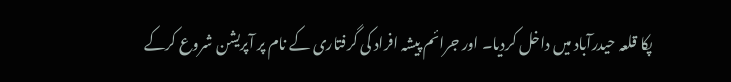پکا قلعہ حیدرآباد میں داخل کردیا۔ اور جرائم پیشہ افراد کی گرفتاری کے نام پر آپریشن شروع کرکے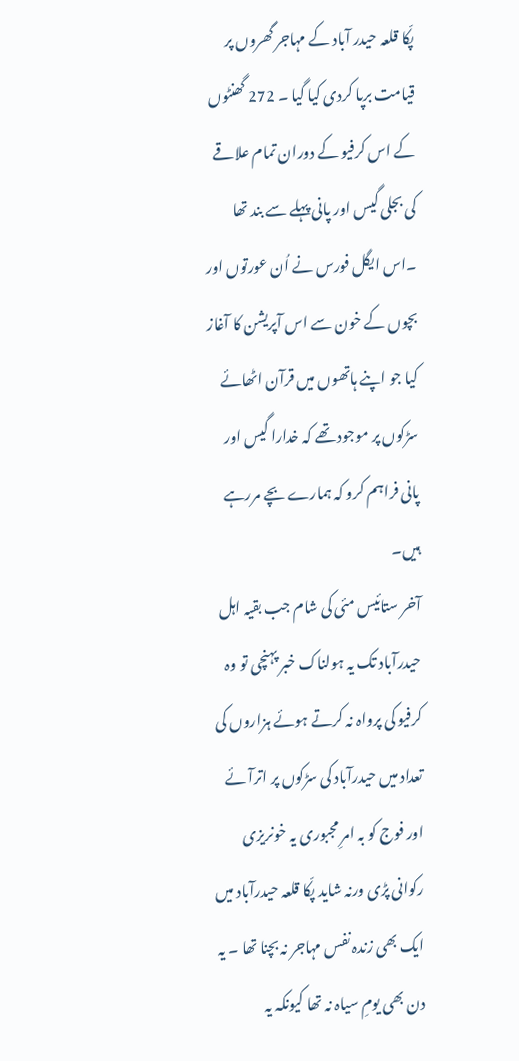پکّا قلعہ حیدر آباد کے مہاجر گھروں پر قیامت برپا کردی کیا گیا ۔ 272 گھنٹوں کے اس کرفیو کے دوران تمام علاقے کی بجلی گیس اور پانی پہلے سے بند تھا ۔اس ایگل فورس نے اُن عورتوں اور بچوں کے خون سے اس آپریشن کا آغاز کیا جو اپنے ہاتھوں میں قرآن اٹھائے سڑکوں پر موجود تھے کہ خدارا گیس اور پانی فراہم کرو کہ ہمارے بچے مررہے ہیں۔
آخر ستائیس مئی کی شام جب بقیہ اہل حیدرآباد تک یہ ہولناک خبر پہنچی تو وہ کرفیو کی پرواہ نہ کرتے ہوئے ہزاروں کی تعداد میں حیدرآباد کی سڑکوں پر اترآئے اور فوج کو بہ امرِ مجبوری یہ خونریزی رکوانی پڑی ورنہ شاید پکّا قلعہ حیدرآباد میں ایک بھی زندہ نفس مہاجر نہ بچنا تھا ۔ یہ دن بھی یومِ سیاہ نہ تھا کیونکہ یہ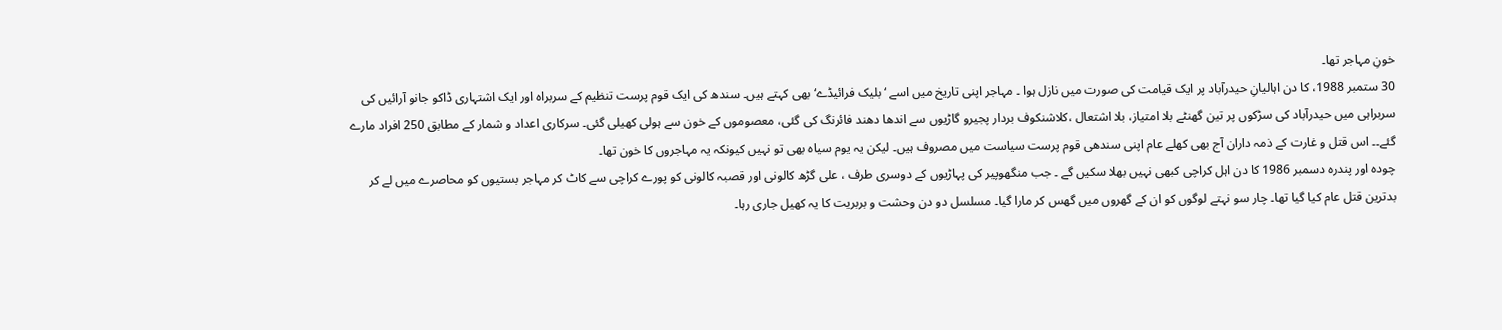خونِ مہاجر تھا۔
30 ستمبر 1988، کا دن اہالیانِ حیدرآباد پر ایک قیامت کی صورت میں نازل ہوا ۔ مہاجر اپنی تاریخ میں اسے ‘بلیک فرائیڈے‘ بھی کہتے ہیں۔ سندھ کی ایک قوم پرست تنظیم کے سربراہ اور ایک اشتہاری ڈاکو جانو آرائیں کی سربراہی میں حیدرآباد کی سڑکوں پر تین گھنٹے بلا امتیاز، بلا اشتعال ،کلاشنکوف بردار پجیرو گاڑیوں سے اندھا دھند فائرنگ کی گئی، معصوموں کے خون سے ہولی کھیلی گئی۔ سرکاری اعداد و شمار کے مطابق 250 افراد مارے گئے۔۔ اس قتل و غارت کے ذمہ داران آج بھی کھلے عام اپنی سندھی قوم پرست سیاست میں مصروف ہیں۔ لیکن یہ یوم سیاہ بھی تو نہیں کیونکہ یہ مہاجروں کا خون تھا۔
چودہ اور پندرہ دسمبر 1986 کا دن اہل کراچی کبھی نہیں بھلا سکیں گے ۔ جب منگھوپیر کی پہاڑیوں کے دوسری طرف ، علی گڑھ کالونی اور قصبہ کالونی کو پورے کراچی سے کاٹ کر مہاجر بستیوں کو محاصرے میں لے کر بدترین قتل عام کیا گیا تھا۔ چار سو نہتے لوگوں کو ان کے گھروں میں گھس کر مارا گیا۔ مسلسل دو دن وحشت و بربریت کا یہ کھیل جاری رہا۔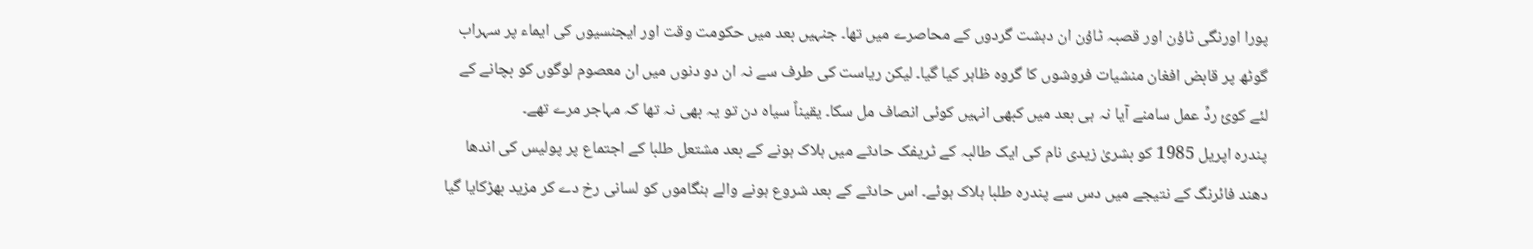پورا اورنگی ٹاؤن اور قصبہ ٹاؤن ان دہشت گردوں کے محاصرے میں تھا۔ جنہیں بعد میں حکومت وقت اور ایجنسیوں کی ایماء پر سہراب گوٹھ پر قابض افغان منشیات فروشوں کا گروہ ظاہر کیا گیا۔ لیکن ریاست کی طرف سے نہ ان دو دنوں میں ان معصوم لوگوں کو بچانے کے لئے کوئ ردِّ عمل سامنے آیا نہ ہی بعد میں کبھی انہیں کوئی انصاف مل سکا۔ یقیناً سیاہ دن تو یہ بھی نہ تھا کہ مہاجر مرے تھے۔
پندرہ اپریل 1985 کو بشریٰ زیدی نام کی ایک طالبہ کے ٹریفک حادثے میں ہلاک ہونے کے بعد مشتعل طلبا کے اجتماع پر پولیس کی اندھا دھند فائرنگ کے نتیجے میں دس سے پندرہ طلبا ہلاک ہوئے۔ اس حادثے کے بعد شروع ہونے والے ہنگاموں کو لسانی رخ دے کر مزید بھڑکایا گیا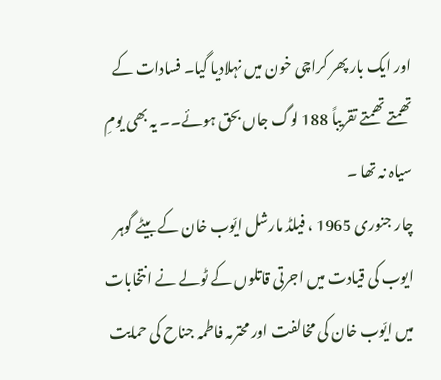اور ایک بار پھر کراچی خون میں نہلادیا گیا۔ فسادات کے تھمتے تھمتے تقریباً 188 لوگ جاں بحق ہوئے۔۔ یہ بھی یومِ سیاہ نہ تھا ۔
چار جنوری 1965 ، فیلڈ مارشل ایّوب خان کے بیٹے گوہر ایوب کی قیادت میں اجرتی قاتلوں کے ٹولے نے انتخابات میں ایّوب خان کی مخالفت اور محترمہ فاطمہ جناح کی حمایت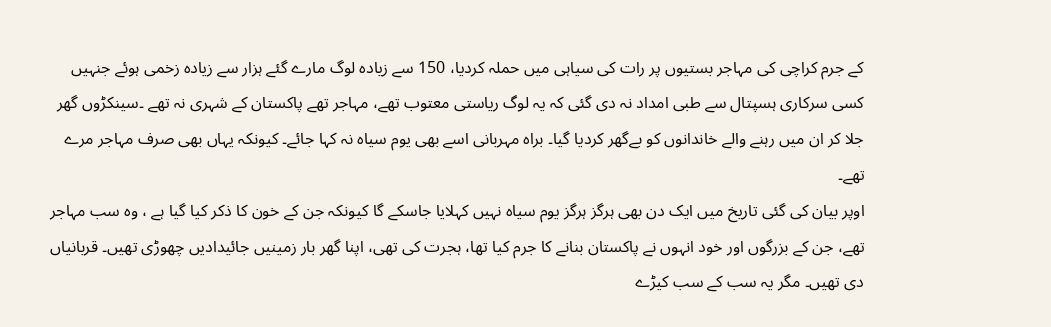کے جرم کراچی کی مہاجر بستیوں پر رات کی سیاہی میں حملہ کردیا، 150 سے زیادہ لوگ مارے گئے ہزار سے زیادہ زخمی ہوئے جنہیں کسی سرکاری ہسپتال سے طبی امداد نہ دی گئی کہ یہ لوگ ریاستی معتوب تھے، مہاجر تھے پاکستان کے شہری نہ تھے ۔سینکڑوں گھر جلا کر ان میں رہنے والے خاندانوں کو بےگھر کردیا گیا۔ براہ مہربانی اسے بھی یوم سیاہ نہ کہا جائے۔ کیونکہ یہاں بھی صرف مہاجر مرے تھے۔
اوپر بیان کی گئی تاریخ میں ایک دن بھی ہرگز ہرگز یوم سیاہ نہیں کہلایا جاسکے گا کیونکہ جن کے خون کا ذکر کیا گیا ہے ، وہ سب مہاجر تھے، جن کے بزرگوں اور خود انہوں نے پاکستان بنانے کا جرم کیا تھا، ہجرت کی تھی، اپنا گھر بار زمینیں جائیدادیں چھوڑی تھیں۔ قربانیاں دی تھیں۔ مگر یہ سب کے سب کیڑے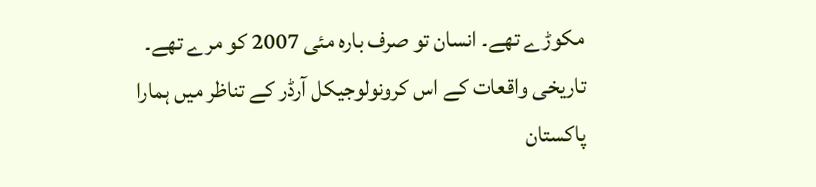مکوڑے تھے۔ انسان تو صرف بارہ مئی 2007 کو مرے تھے۔ تاریخی واقعات کے اس کرونولوجیکل آرڈر کے تناظر میں ہمارا پاکستان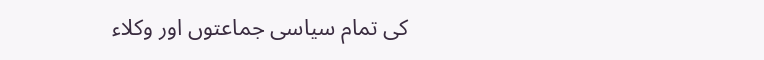کی تمام سیاسی جماعتوں اور وکلاء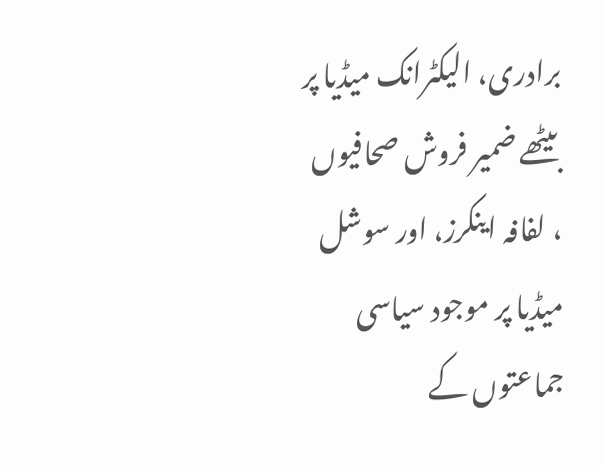برادری، الیکٹرانک میڈیا پر بیٹھے ضمیر فروش صحافیوں ، لفافہ اینکرز، اور سوشل میڈیا پر موجود سیاسی جماعتوں کے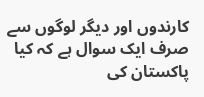کارندوں اور دیگر لوگوں سے صرف ایک سوال ہے کہ کیا پاکستان کی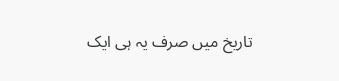تاریخ میں صرف یہ ہی ایک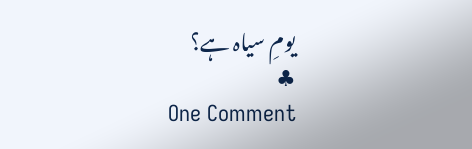یومِ سیاہ ہے؟
♣
One Comment